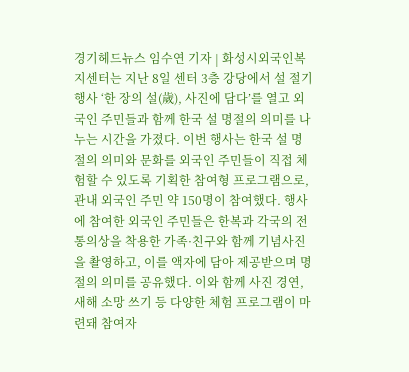경기헤드뉴스 임수연 기자 | 화성시외국인복지센터는 지난 8일 센터 3층 강당에서 설 절기 행사 ‘한 장의 설(歲), 사진에 담다’를 열고 외국인 주민들과 함께 한국 설 명절의 의미를 나누는 시간을 가졌다. 이번 행사는 한국 설 명절의 의미와 문화를 외국인 주민들이 직접 체험할 수 있도록 기획한 참여형 프로그램으로, 관내 외국인 주민 약 150명이 참여했다. 행사에 참여한 외국인 주민들은 한복과 각국의 전통의상을 착용한 가족·친구와 함께 기념사진을 촬영하고, 이를 액자에 담아 제공받으며 명절의 의미를 공유했다. 이와 함께 사진 경연, 새해 소망 쓰기 등 다양한 체험 프로그램이 마련돼 참여자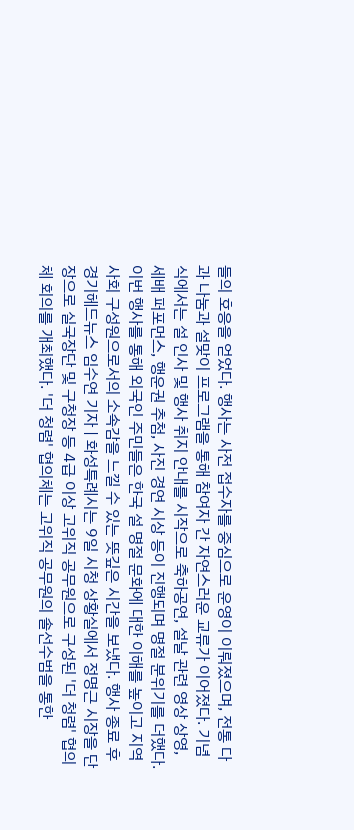들의 호응을 얻었다. 행사는 사전 접수자를 중심으로 운영이 이뤄졌으며, 전통 다과 나눔과 설맞이 프로그램을 통해 참여자 간 자연스러운 교류가 이어졌다. 기념식에서는 설 인사 및 행사 취지 안내를 시작으로 축하공연, 설날 관련 영상 상영, 세배 퍼포먼스, 행운권 추첨, 사진 경연 시상 등이 진행되며 명절 분위기를 더했다. 이번 행사를 통해 외국인 주민들은 한국 설 명절 문화에 대한 이해를 높이고 지역사회 구성원으로서의 소속감을 느낄 수 있는 뜻깊은 시간을 보냈다. 행사 종료 후
경기헤드뉴스 임수연 기자 | 화성특례시는 9일 시청 상황실에서 정명근 시장을 단장으로 실국장단 및 구청장 등 4급 이상 고위직 공무원으로 구성된 '더 청렴' 협의체 회의를 개최했다. '더 청렴' 협의체는 고위직 공무원의 솔선수범을 통한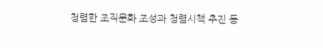청렴한 조직문화 조성과 청렴시책 추진 동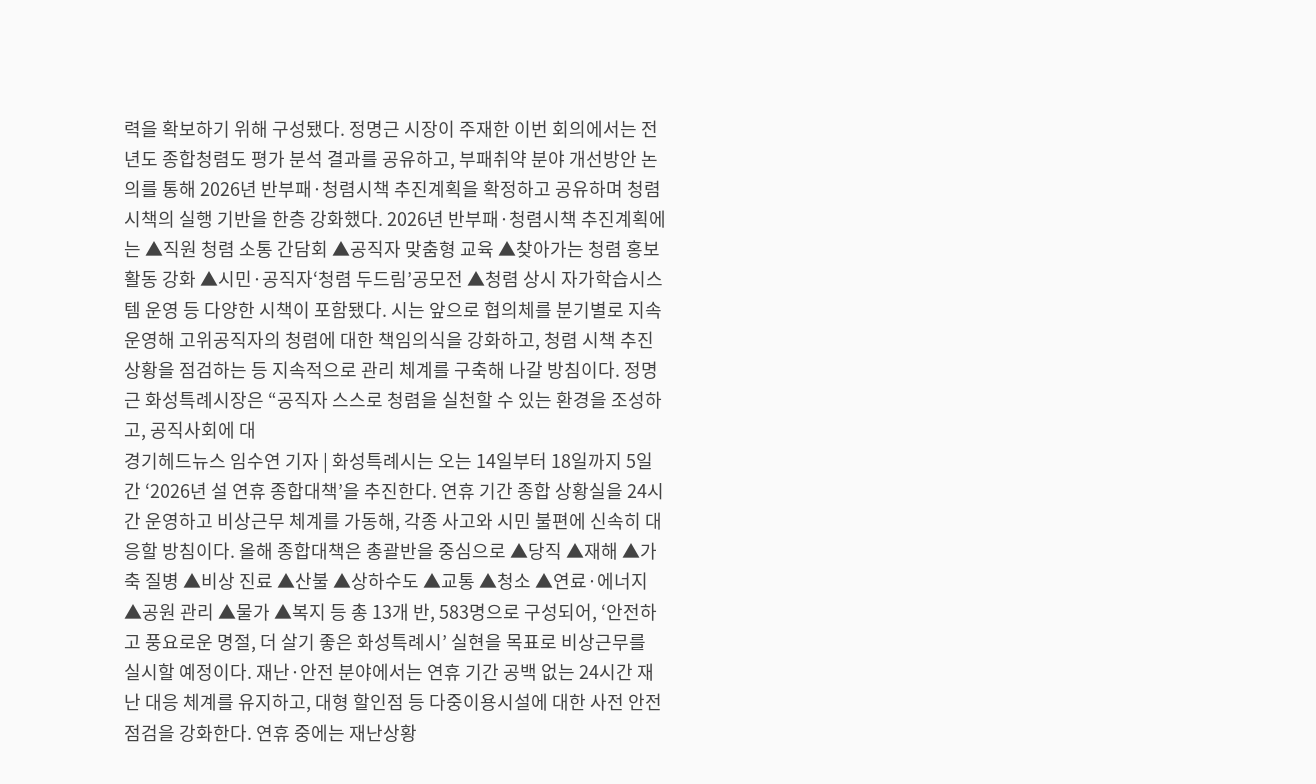력을 확보하기 위해 구성됐다. 정명근 시장이 주재한 이번 회의에서는 전년도 종합청렴도 평가 분석 결과를 공유하고, 부패취약 분야 개선방안 논의를 통해 2026년 반부패·청렴시책 추진계획을 확정하고 공유하며 청렴시책의 실행 기반을 한층 강화했다. 2026년 반부패·청렴시책 추진계획에는 ▲직원 청렴 소통 간담회 ▲공직자 맞춤형 교육 ▲찾아가는 청렴 홍보 활동 강화 ▲시민·공직자‘청렴 두드림’공모전 ▲청렴 상시 자가학습시스템 운영 등 다양한 시책이 포함됐다. 시는 앞으로 협의체를 분기별로 지속 운영해 고위공직자의 청렴에 대한 책임의식을 강화하고, 청렴 시책 추진 상황을 점검하는 등 지속적으로 관리 체계를 구축해 나갈 방침이다. 정명근 화성특례시장은 “공직자 스스로 청렴을 실천할 수 있는 환경을 조성하고, 공직사회에 대
경기헤드뉴스 임수연 기자 | 화성특례시는 오는 14일부터 18일까지 5일간 ‘2026년 설 연휴 종합대책’을 추진한다. 연휴 기간 종합 상황실을 24시간 운영하고 비상근무 체계를 가동해, 각종 사고와 시민 불편에 신속히 대응할 방침이다. 올해 종합대책은 총괄반을 중심으로 ▲당직 ▲재해 ▲가축 질병 ▲비상 진료 ▲산불 ▲상하수도 ▲교통 ▲청소 ▲연료·에너지 ▲공원 관리 ▲물가 ▲복지 등 총 13개 반, 583명으로 구성되어, ‘안전하고 풍요로운 명절, 더 살기 좋은 화성특례시’ 실현을 목표로 비상근무를 실시할 예정이다. 재난·안전 분야에서는 연휴 기간 공백 없는 24시간 재난 대응 체계를 유지하고, 대형 할인점 등 다중이용시설에 대한 사전 안전 점검을 강화한다. 연휴 중에는 재난상황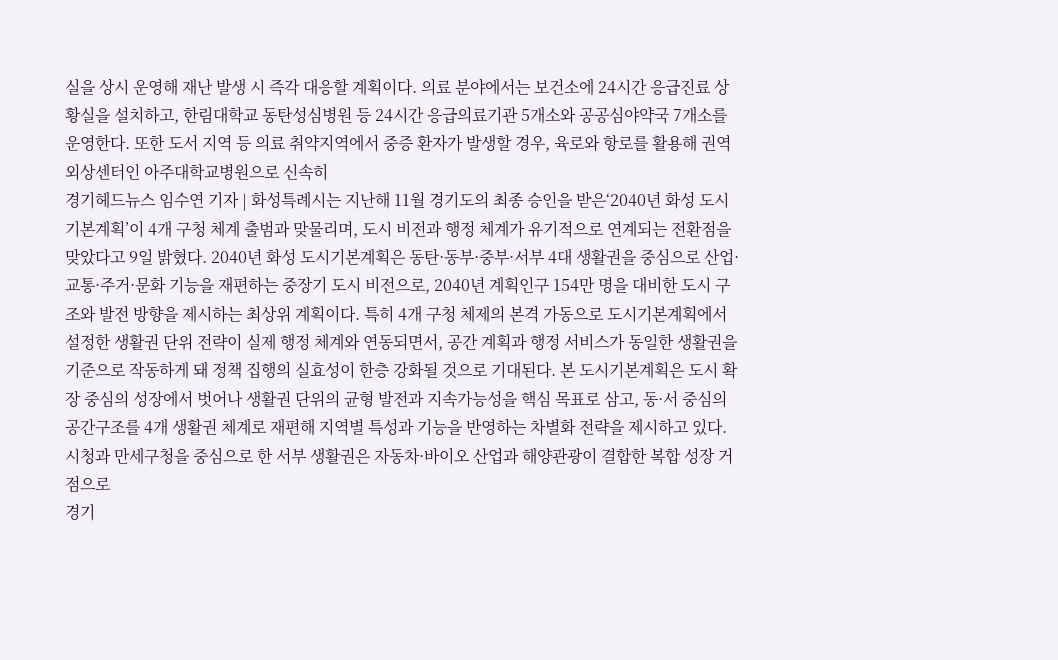실을 상시 운영해 재난 발생 시 즉각 대응할 계획이다. 의료 분야에서는 보건소에 24시간 응급진료 상황실을 설치하고, 한림대학교 동탄성심병원 등 24시간 응급의료기관 5개소와 공공심야약국 7개소를 운영한다. 또한 도서 지역 등 의료 취약지역에서 중증 환자가 발생할 경우, 육로와 항로를 활용해 권역외상센터인 아주대학교병원으로 신속히
경기헤드뉴스 임수연 기자 | 화성특례시는 지난해 11월 경기도의 최종 승인을 받은‘2040년 화성 도시기본계획’이 4개 구청 체계 출범과 맞물리며, 도시 비전과 행정 체계가 유기적으로 연계되는 전환점을 맞았다고 9일 밝혔다. 2040년 화성 도시기본계획은 동탄·동부·중부·서부 4대 생활권을 중심으로 산업·교통·주거·문화 기능을 재편하는 중장기 도시 비전으로, 2040년 계획인구 154만 명을 대비한 도시 구조와 발전 방향을 제시하는 최상위 계획이다. 특히 4개 구청 체제의 본격 가동으로 도시기본계획에서 설정한 생활권 단위 전략이 실제 행정 체계와 연동되면서, 공간 계획과 행정 서비스가 동일한 생활권을 기준으로 작동하게 돼 정책 집행의 실효성이 한층 강화될 것으로 기대된다. 본 도시기본계획은 도시 확장 중심의 성장에서 벗어나 생활권 단위의 균형 발전과 지속가능성을 핵심 목표로 삼고, 동·서 중심의 공간구조를 4개 생활권 체계로 재편해 지역별 특성과 기능을 반영하는 차별화 전략을 제시하고 있다. 시청과 만세구청을 중심으로 한 서부 생활권은 자동차·바이오 산업과 해양관광이 결합한 복합 성장 거점으로
경기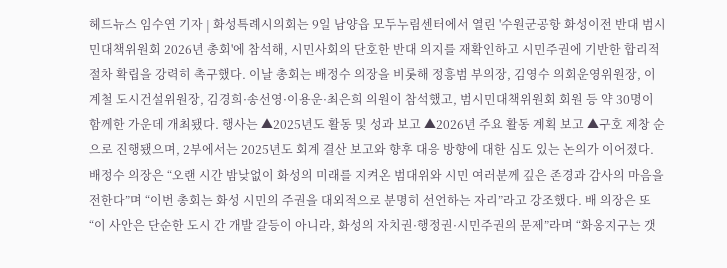헤드뉴스 임수연 기자 | 화성특례시의회는 9일 남양읍 모두누림센터에서 열린 '수원군공항 화성이전 반대 범시민대책위원회 2026년 총회'에 참석해, 시민사회의 단호한 반대 의지를 재확인하고 시민주권에 기반한 합리적 절차 확립을 강력히 촉구했다. 이날 총회는 배정수 의장을 비롯해 정흥범 부의장, 김영수 의회운영위원장, 이계철 도시건설위원장, 김경희·송선영·이용운·최은희 의원이 참석했고, 범시민대책위원회 회원 등 약 30명이 함께한 가운데 개최됐다. 행사는 ▲2025년도 활동 및 성과 보고 ▲2026년 주요 활동 계획 보고 ▲구호 제창 순으로 진행됐으며, 2부에서는 2025년도 회계 결산 보고와 향후 대응 방향에 대한 심도 있는 논의가 이어졌다. 배정수 의장은 “오랜 시간 밤낮없이 화성의 미래를 지켜온 범대위와 시민 여러분께 깊은 존경과 감사의 마음을 전한다”며 “이번 총회는 화성 시민의 주권을 대외적으로 분명히 선언하는 자리”라고 강조했다. 배 의장은 또 “이 사안은 단순한 도시 간 개발 갈등이 아니라, 화성의 자치권·행정권·시민주권의 문제”라며 “화옹지구는 갯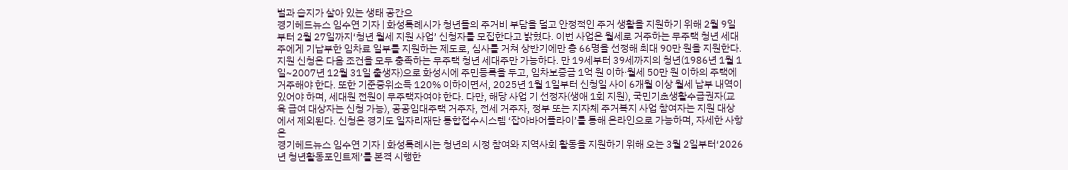벌과 습지가 살아 있는 생태 공간으
경기헤드뉴스 임수연 기자 | 화성특례시가 청년들의 주거비 부담을 덜고 안정적인 주거 생활을 지원하기 위해 2월 9일부터 2월 27일까지‘청년 월세 지원 사업’ 신청자를 모집한다고 밝혔다. 이번 사업은 월세로 거주하는 무주택 청년 세대주에게 기납부한 임차료 일부를 지원하는 제도로, 심사를 거쳐 상반기에만 총 66명을 선정해 최대 90만 원을 지원한다. 지원 신청은 다음 조건을 모두 충족하는 무주택 청년 세대주만 가능하다. 만 19세부터 39세까지의 청년(1986년 1월 1일~2007년 12월 31일 출생자)으로 화성시에 주민등록을 두고, 임차보증금 1억 원 이하·월세 50만 원 이하의 주택에 거주해야 한다. 또한 기준중위소득 120% 이하이면서, 2025년 1월 1일부터 신청일 사이 6개월 이상 월세 납부 내역이 있어야 하며, 세대원 전원이 무주택자여야 한다. 다만, 해당 사업 기 선정자(생애 1회 지원), 국민기초생활수급권자(교육 급여 대상자는 신청 가능), 공공임대주택 거주자, 전세 거주자, 정부 또는 지자체 주거복지 사업 참여자는 지원 대상에서 제외된다. 신청은 경기도 일자리재단 통합접수시스템 ‘잡아바어플라이’를 통해 온라인으로 가능하며, 자세한 사항은
경기헤드뉴스 임수연 기자 | 화성특례시는 청년의 시정 참여와 지역사회 활동을 지원하기 위해 오는 3월 2일부터‘2026년 청년활동포인트제’를 본격 시행한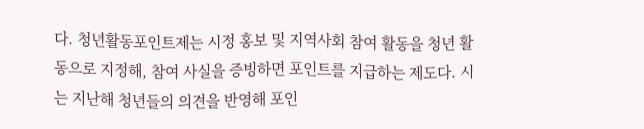다. 청년활동포인트제는 시정 홍보 및 지역사회 참여 활동을 청년 활동으로 지정해, 참여 사실을 증빙하면 포인트를 지급하는 제도다. 시는 지난해 청년들의 의견을 반영해 포인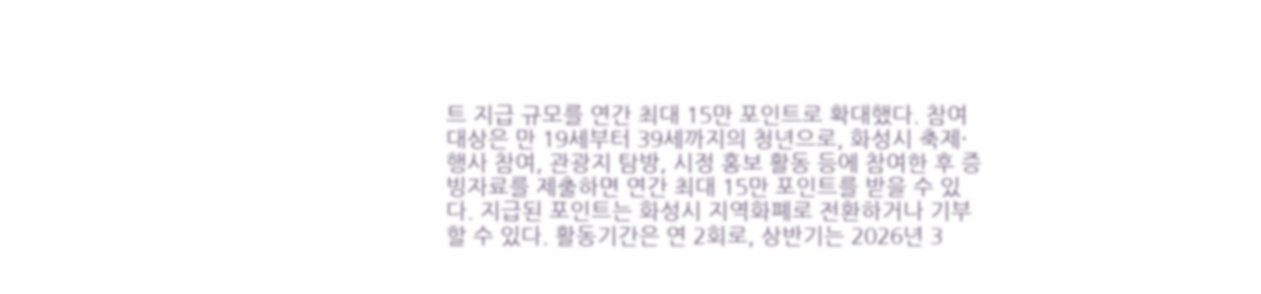트 지급 규모를 연간 최대 15만 포인트로 확대했다. 참여 대상은 만 19세부터 39세까지의 청년으로, 화성시 축제·행사 참여, 관광지 탐방, 시정 홍보 활동 등에 참여한 후 증빙자료를 제출하면 연간 최대 15만 포인트를 받을 수 있다. 지급된 포인트는 화성시 지역화폐로 전환하거나 기부할 수 있다. 활동기간은 연 2회로, 상반기는 2026년 3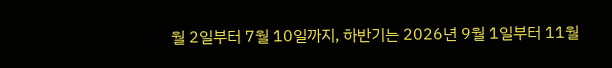월 2일부터 7월 10일까지, 하반기는 2026년 9월 1일부터 11월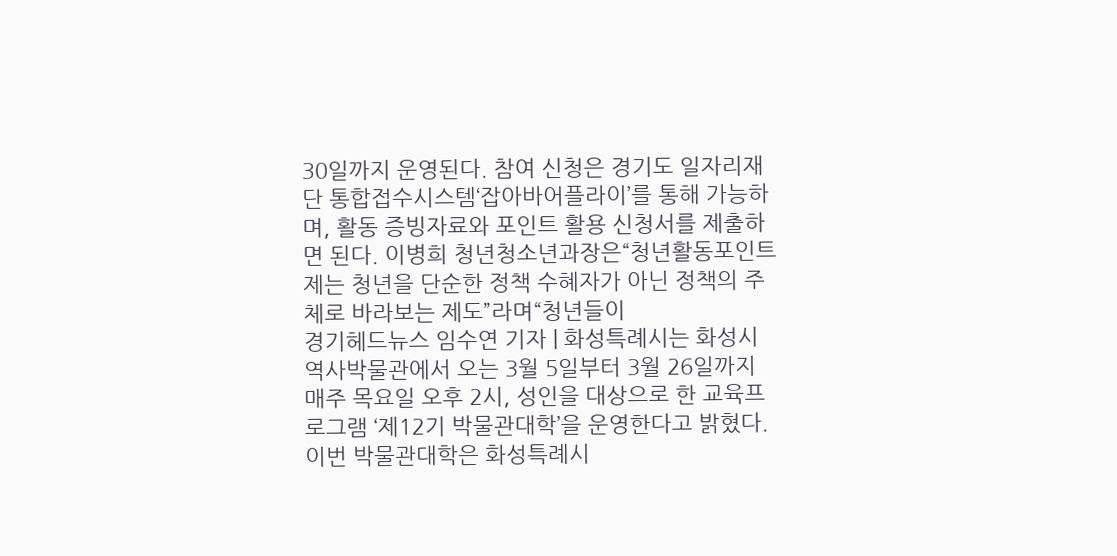30일까지 운영된다. 참여 신청은 경기도 일자리재단 통합접수시스템‘잡아바어플라이’를 통해 가능하며, 활동 증빙자료와 포인트 활용 신청서를 제출하면 된다. 이병희 청년청소년과장은“청년활동포인트제는 청년을 단순한 정책 수혜자가 아닌 정책의 주체로 바라보는 제도”라며“청년들이
경기헤드뉴스 임수연 기자 | 화성특례시는 화성시 역사박물관에서 오는 3월 5일부터 3월 26일까지 매주 목요일 오후 2시, 성인을 대상으로 한 교육프로그램 ‘제12기 박물관대학’을 운영한다고 밝혔다. 이번 박물관대학은 화성특례시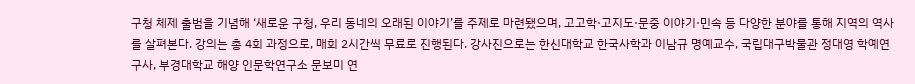구청 체제 출범을 기념해 ‘새로운 구청, 우리 동네의 오래된 이야기’를 주제로 마련됐으며, 고고학·고지도·문중 이야기·민속 등 다양한 분야를 통해 지역의 역사를 살펴본다. 강의는 총 4회 과정으로, 매회 2시간씩 무료로 진행된다. 강사진으로는 한신대학교 한국사학과 이남규 명예교수, 국립대구박물관 정대영 학예연구사, 부경대학교 해양 인문학연구소 문보미 연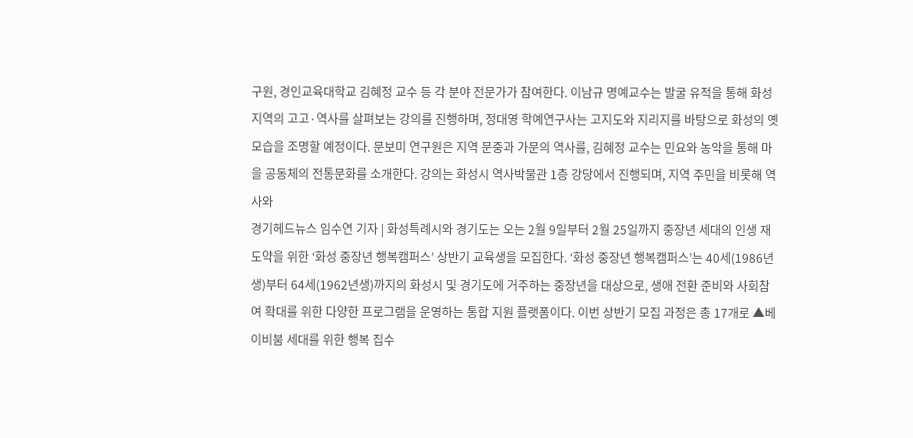구원, 경인교육대학교 김혜정 교수 등 각 분야 전문가가 참여한다. 이남규 명예교수는 발굴 유적을 통해 화성 지역의 고고·역사를 살펴보는 강의를 진행하며, 정대영 학예연구사는 고지도와 지리지를 바탕으로 화성의 옛 모습을 조명할 예정이다. 문보미 연구원은 지역 문중과 가문의 역사를, 김혜정 교수는 민요와 농악을 통해 마을 공동체의 전통문화를 소개한다. 강의는 화성시 역사박물관 1층 강당에서 진행되며, 지역 주민을 비롯해 역사와
경기헤드뉴스 임수연 기자 | 화성특례시와 경기도는 오는 2월 9일부터 2월 25일까지 중장년 세대의 인생 재도약을 위한 ‘화성 중장년 행복캠퍼스’ 상반기 교육생을 모집한다. ‘화성 중장년 행복캠퍼스’는 40세(1986년생)부터 64세(1962년생)까지의 화성시 및 경기도에 거주하는 중장년을 대상으로, 생애 전환 준비와 사회참여 확대를 위한 다양한 프로그램을 운영하는 통합 지원 플랫폼이다. 이번 상반기 모집 과정은 총 17개로 ▲베이비붐 세대를 위한 행복 집수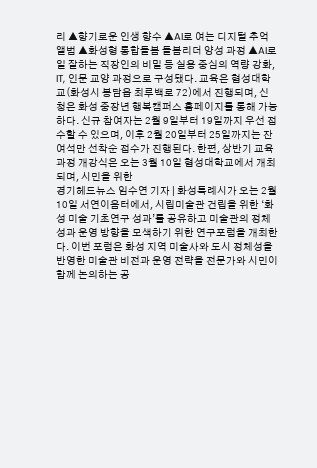리 ▲향기로운 인생 향수 ▲AI로 여는 디지털 추억 앨범 ▲화성형 통합돌봄 돌봄리더 양성 과정 ▲AI로 일 잘하는 직장인의 비밀 등 실용 중심의 역량 강화, IT, 인문 교양 과정으로 구성됐다. 교육은 협성대학교(화성시 봉담읍 최루백로 72)에서 진행되며, 신청은 화성 중장년 행복캠퍼스 홈페이지를 통해 가능하다. 신규 참여자는 2월 9일부터 19일까지 우선 접수할 수 있으며, 이후 2월 20일부터 25일까지는 잔여석만 선착순 접수가 진행된다. 한편, 상반기 교육과정 개강식은 오는 3월 10일 협성대학교에서 개최되며, 시민을 위한
경기헤드뉴스 임수연 기자 | 화성특례시가 오는 2월 10일 서연이음터에서, 시립미술관 건립을 위한 ‘화성 미술 기초연구 성과’를 공유하고 미술관의 정체성과 운영 방향을 모색하기 위한 연구포럼을 개최한다. 이번 포럼은 화성 지역 미술사와 도시 정체성을 반영한 미술관 비전과 운영 전략을 전문가와 시민이 함께 논의하는 공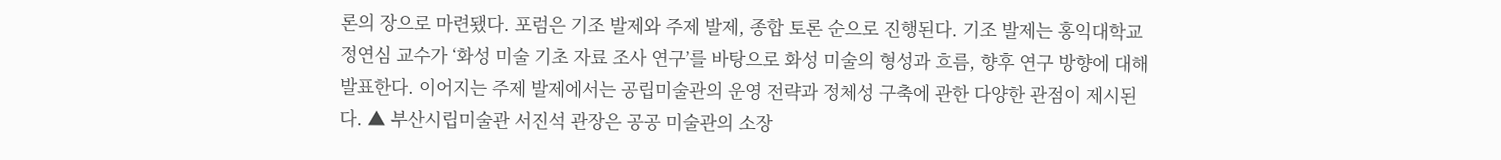론의 장으로 마련됐다. 포럼은 기조 발제와 주제 발제, 종합 토론 순으로 진행된다. 기조 발제는 홍익대학교 정연심 교수가 ‘화성 미술 기초 자료 조사 연구’를 바탕으로 화성 미술의 형성과 흐름, 향후 연구 방향에 대해 발표한다. 이어지는 주제 발제에서는 공립미술관의 운영 전략과 정체성 구축에 관한 다양한 관점이 제시된다. ▲ 부산시립미술관 서진석 관장은 공공 미술관의 소장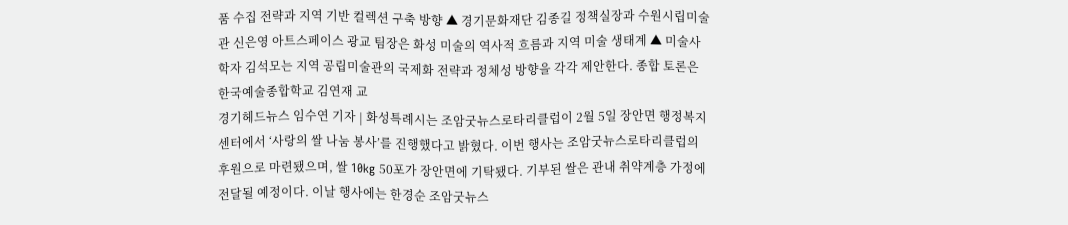품 수집 전략과 지역 기반 컬렉션 구축 방향 ▲ 경기문화재단 김종길 정책실장과 수원시립미술관 신은영 아트스페이스 광교 팀장은 화성 미술의 역사적 흐름과 지역 미술 생태계 ▲ 미술사학자 김석모는 지역 공립미술관의 국제화 전략과 정체성 방향을 각각 제안한다. 종합 토론은 한국예술종합학교 김연재 교
경기헤드뉴스 임수연 기자 | 화성특례시는 조암굿뉴스로타리클럽이 2월 5일 장안면 행정복지센터에서 ‘사랑의 쌀 나눔 봉사’를 진행했다고 밝혔다. 이번 행사는 조암굿뉴스로타리클럽의 후원으로 마련됐으며, 쌀 10kg 50포가 장안면에 기탁됐다. 기부된 쌀은 관내 취약계층 가정에 전달될 예정이다. 이날 행사에는 한경순 조암굿뉴스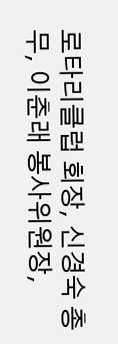로타리클럽 회장, 신경숙 총무, 이춘래 봉사위원장,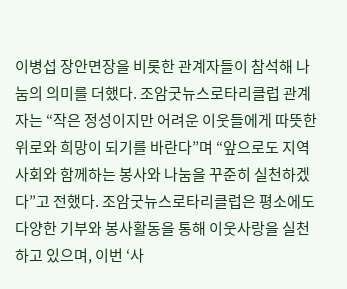이병섭 장안면장을 비롯한 관계자들이 참석해 나눔의 의미를 더했다. 조암굿뉴스로타리클럽 관계자는 “작은 정성이지만 어려운 이웃들에게 따뜻한 위로와 희망이 되기를 바란다”며 “앞으로도 지역사회와 함께하는 봉사와 나눔을 꾸준히 실천하겠다”고 전했다. 조암굿뉴스로타리클럽은 평소에도 다양한 기부와 봉사활동을 통해 이웃사랑을 실천하고 있으며, 이번 ‘사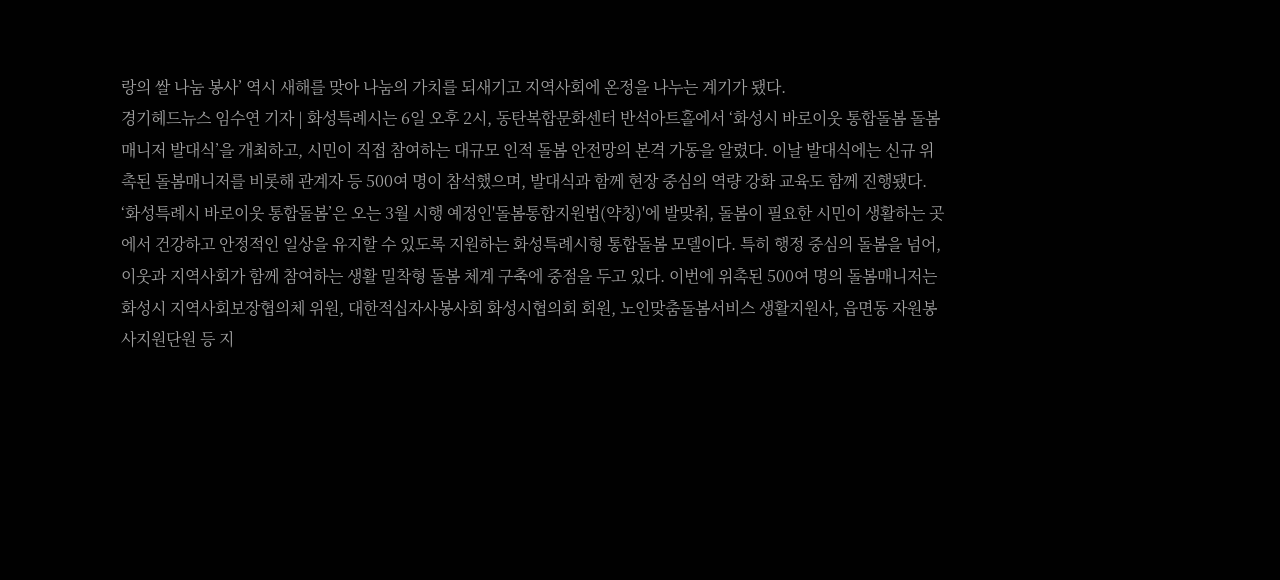랑의 쌀 나눔 봉사’ 역시 새해를 맞아 나눔의 가치를 되새기고 지역사회에 온정을 나누는 계기가 됐다.
경기헤드뉴스 임수연 기자 | 화성특례시는 6일 오후 2시, 동탄복합문화센터 반석아트홀에서 ‘화성시 바로이웃 통합돌봄 돌봄매니저 발대식’을 개최하고, 시민이 직접 참여하는 대규모 인적 돌봄 안전망의 본격 가동을 알렸다. 이날 발대식에는 신규 위촉된 돌봄매니저를 비롯해 관계자 등 500여 명이 참석했으며, 발대식과 함께 현장 중심의 역량 강화 교육도 함께 진행됐다. ‘화성특례시 바로이웃 통합돌봄’은 오는 3월 시행 예정인'돌봄통합지원법(약칭)'에 발맞춰, 돌봄이 필요한 시민이 생활하는 곳에서 건강하고 안정적인 일상을 유지할 수 있도록 지원하는 화성특례시형 통합돌봄 모델이다. 특히 행정 중심의 돌봄을 넘어, 이웃과 지역사회가 함께 참여하는 생활 밀착형 돌봄 체계 구축에 중점을 두고 있다. 이번에 위촉된 500여 명의 돌봄매니저는 화성시 지역사회보장협의체 위원, 대한적십자사봉사회 화성시협의회 회원, 노인맞춤돌봄서비스 생활지원사, 읍면동 자원봉사지원단원 등 지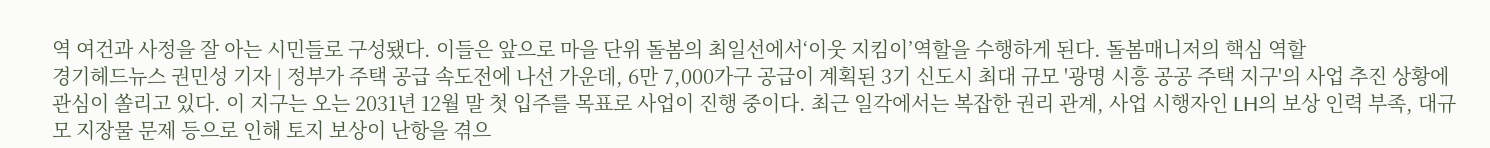역 여건과 사정을 잘 아는 시민들로 구성됐다. 이들은 앞으로 마을 단위 돌봄의 최일선에서‘이웃 지킴이’역할을 수행하게 된다. 돌봄매니저의 핵심 역할
경기헤드뉴스 권민성 기자 | 정부가 주택 공급 속도전에 나선 가운데, 6만 7,000가구 공급이 계획된 3기 신도시 최대 규모 '광명 시흥 공공 주택 지구'의 사업 추진 상황에 관심이 쏠리고 있다. 이 지구는 오는 2031년 12월 말 첫 입주를 목표로 사업이 진행 중이다. 최근 일각에서는 복잡한 권리 관계, 사업 시행자인 LH의 보상 인력 부족, 대규모 지장물 문제 등으로 인해 토지 보상이 난항을 겪으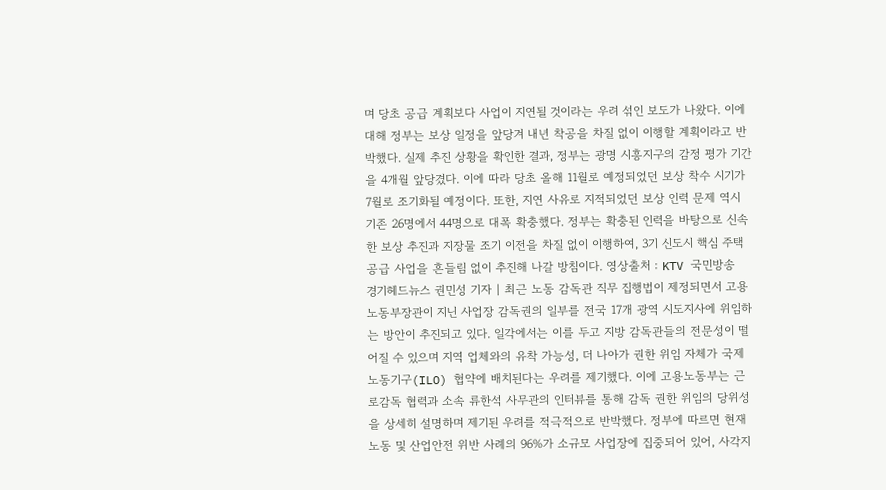며 당초 공급 계획보다 사업이 지연될 것이라는 우려 섞인 보도가 나왔다. 이에 대해 정부는 보상 일정을 앞당겨 내년 착공을 차질 없이 이행할 계획이라고 반박했다. 실제 추진 상황을 확인한 결과, 정부는 광명 시흥지구의 감정 평가 기간을 4개월 앞당겼다. 이에 따라 당초 올해 11월로 예정되었던 보상 착수 시기가 7월로 조기화될 예정이다. 또한, 지연 사유로 지적되었던 보상 인력 문제 역시 기존 26명에서 44명으로 대폭 확충했다. 정부는 확충된 인력을 바탕으로 신속한 보상 추진과 지장물 조기 이전을 차질 없이 이행하여, 3기 신도시 핵심 주택 공급 사업을 흔들림 없이 추진해 나갈 방침이다. 영상출처 : KTV 국민방송
경기헤드뉴스 권민성 기자 | 최근 노동 감독관 직무 집행법이 제정되면서 고용노동부장관이 지닌 사업장 감독권의 일부를 전국 17개 광역 시도지사에 위임하는 방안이 추진되고 있다. 일각에서는 이를 두고 지방 감독관들의 전문성이 떨어질 수 있으며 지역 업체와의 유착 가능성, 더 나아가 권한 위임 자체가 국제노동기구(ILO) 협약에 배치된다는 우려를 제기했다. 이에 고용노동부는 근로감독 협력과 소속 류한석 사무관의 인터뷰를 통해 감독 권한 위임의 당위성을 상세히 설명하며 제기된 우려를 적극적으로 반박했다. 정부에 따르면 현재 노동 및 산업안전 위반 사례의 96%가 소규모 사업장에 집중되어 있어, 사각지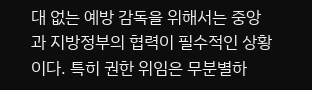대 없는 예방 감독을 위해서는 중앙과 지방정부의 협력이 필수적인 상황이다. 특히 권한 위임은 무분별하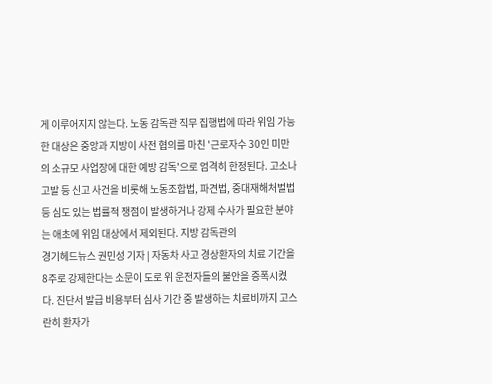게 이루어지지 않는다. 노동 감독관 직무 집행법에 따라 위임 가능한 대상은 중앙과 지방이 사전 협의를 마친 '근로자수 30인 미만의 소규모 사업장에 대한 예방 감독'으로 엄격히 한정된다. 고소나 고발 등 신고 사건을 비롯해 노동조합법, 파견법, 중대재해처벌법 등 심도 있는 법률적 쟁점이 발생하거나 강제 수사가 필요한 분야는 애초에 위임 대상에서 제외된다. 지방 감독관의
경기헤드뉴스 권민성 기자 | 자동차 사고 경상환자의 치료 기간을 8주로 강제한다는 소문이 도로 위 운전자들의 불안을 증폭시켰다. 진단서 발급 비용부터 심사 기간 중 발생하는 치료비까지 고스란히 환자가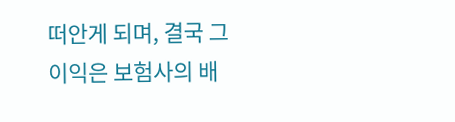떠안게 되며, 결국 그 이익은 보험사의 배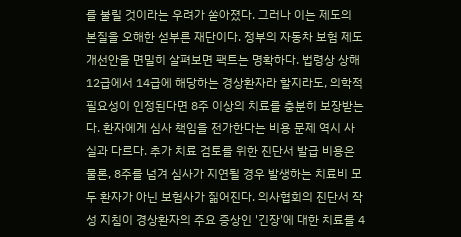를 불릴 것이라는 우려가 쏟아졌다. 그러나 이는 제도의 본질을 오해한 섣부른 재단이다. 정부의 자동차 보험 제도 개선안을 면밀히 살펴보면 팩트는 명확하다. 법령상 상해 12급에서 14급에 해당하는 경상환자라 할지라도, 의학적 필요성이 인정된다면 8주 이상의 치료를 충분히 보장받는다. 환자에게 심사 책임을 전가한다는 비용 문제 역시 사실과 다르다. 추가 치료 검토를 위한 진단서 발급 비용은 물론, 8주를 넘겨 심사가 지연될 경우 발생하는 치료비 모두 환자가 아닌 보험사가 짊어진다. 의사협회의 진단서 작성 지침이 경상환자의 주요 증상인 '긴장'에 대한 치료를 4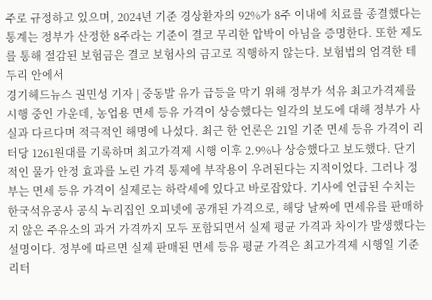주로 규정하고 있으며, 2024년 기준 경상환자의 92%가 8주 이내에 치료를 종결했다는 통계는 정부가 산정한 8주라는 기준이 결코 무리한 압박이 아님을 증명한다. 또한 제도를 통해 절감된 보험금은 결코 보험사의 금고로 직행하지 않는다. 보험법의 엄격한 테두리 안에서
경기헤드뉴스 권민성 기자 | 중동발 유가 급등을 막기 위해 정부가 석유 최고가격제를 시행 중인 가운데, 농업용 면세 등유 가격이 상승했다는 일각의 보도에 대해 정부가 사실과 다르다며 적극적인 해명에 나섰다. 최근 한 언론은 21일 기준 면세 등유 가격이 리터당 1261원대를 기록하며 최고가격제 시행 이후 2.9%나 상승했다고 보도했다. 단기적인 물가 안정 효과를 노린 가격 통제에 부작용이 우려된다는 지적이었다. 그러나 정부는 면세 등유 가격이 실제로는 하락세에 있다고 바로잡았다. 기사에 언급된 수치는 한국석유공사 공식 누리집인 오피넷에 공개된 가격으로, 해당 날짜에 면세유를 판매하지 않은 주유소의 과거 가격까지 모두 포함되면서 실제 평균 가격과 차이가 발생했다는 설명이다. 정부에 따르면 실제 판매된 면세 등유 평균 가격은 최고가격제 시행일 기준 리터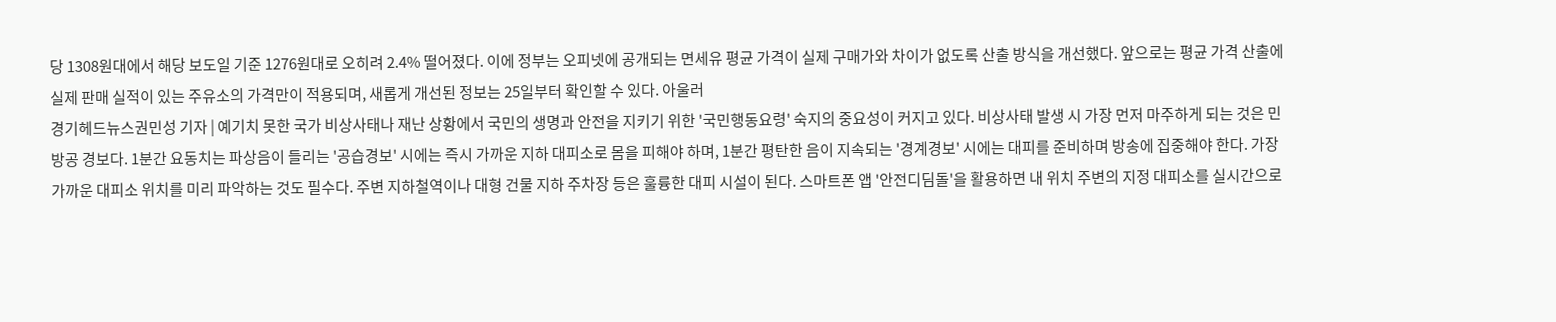당 1308원대에서 해당 보도일 기준 1276원대로 오히려 2.4% 떨어졌다. 이에 정부는 오피넷에 공개되는 면세유 평균 가격이 실제 구매가와 차이가 없도록 산출 방식을 개선했다. 앞으로는 평균 가격 산출에 실제 판매 실적이 있는 주유소의 가격만이 적용되며, 새롭게 개선된 정보는 25일부터 확인할 수 있다. 아울러
경기헤드뉴스권민성 기자 | 예기치 못한 국가 비상사태나 재난 상황에서 국민의 생명과 안전을 지키기 위한 '국민행동요령' 숙지의 중요성이 커지고 있다. 비상사태 발생 시 가장 먼저 마주하게 되는 것은 민방공 경보다. 1분간 요동치는 파상음이 들리는 '공습경보' 시에는 즉시 가까운 지하 대피소로 몸을 피해야 하며, 1분간 평탄한 음이 지속되는 '경계경보' 시에는 대피를 준비하며 방송에 집중해야 한다. 가장 가까운 대피소 위치를 미리 파악하는 것도 필수다. 주변 지하철역이나 대형 건물 지하 주차장 등은 훌륭한 대피 시설이 된다. 스마트폰 앱 '안전디딤돌'을 활용하면 내 위치 주변의 지정 대피소를 실시간으로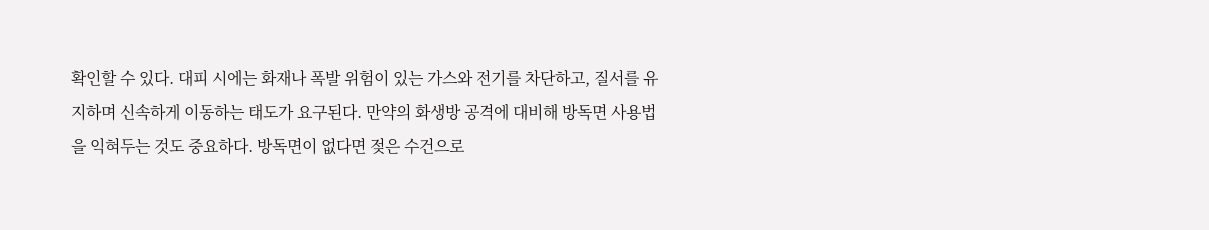확인할 수 있다. 대피 시에는 화재나 폭발 위험이 있는 가스와 전기를 차단하고, 질서를 유지하며 신속하게 이동하는 태도가 요구된다. 만약의 화생방 공격에 대비해 방독면 사용법을 익혀두는 것도 중요하다. 방독면이 없다면 젖은 수건으로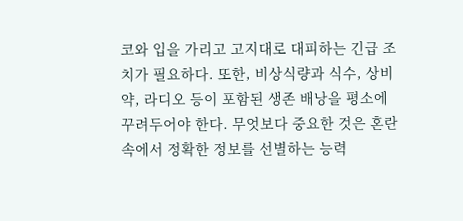코와 입을 가리고 고지대로 대피하는 긴급 조치가 필요하다. 또한, 비상식량과 식수, 상비약, 라디오 등이 포함된 생존 배낭을 평소에 꾸려두어야 한다. 무엇보다 중요한 것은 혼란 속에서 정확한 정보를 선별하는 능력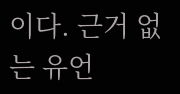이다. 근거 없는 유언